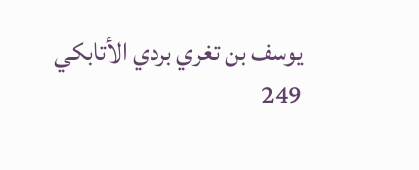يوسف بن تغري بردي الأتابكي
249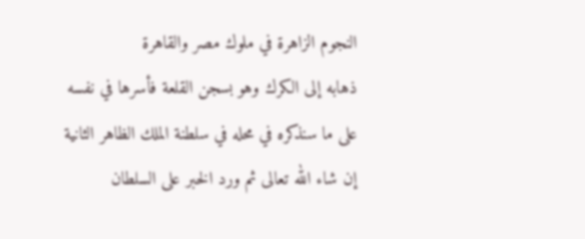النجوم الزاهرة في ملوك مصر والقاهرة
ذهابه إلى الكرك وهو بسجن القلعة فأسرها في نفسه على ما سنذكره في محله في سلطنة الملك الظاهر الثانية إن شاء الله تعالى ثم ورد الخبر على السلطان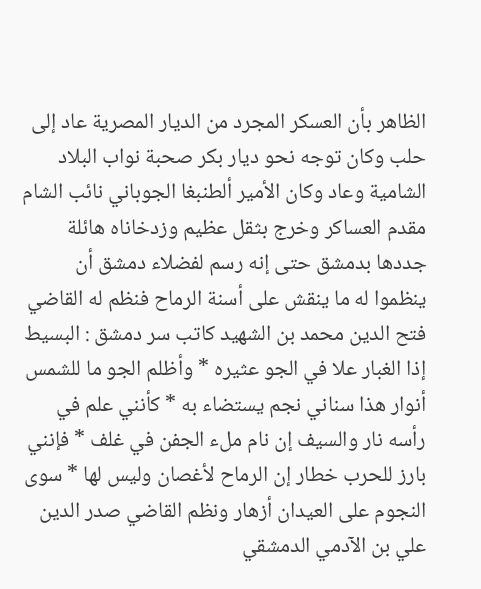الظاهر بأن العسكر المجرد من الديار المصرية عاد إلى حلب وكان توجه نحو ديار بكر صحبة نواب البلاد الشامية وعاد وكان الأمير ألطنبغا الجوباني نائب الشام مقدم العساكر وخرج بثقل عظيم وزدخاناه هائلة جددها بدمشق حتى إنه رسم لفضلاء دمشق أن ينظموا له ما ينقش على أسنة الرماح فنظم له القاضي فتح الدين محمد بن الشهيد كاتب سر دمشق : البسيط إذا الغبار علا في الجو عثيره * وأظلم الجو ما للشمس أنوار هذا سناني نجم يستضاء به * كأنني علم في رأسه نار والسيف إن نام ملء الجفن في غلف * فإنني بارز للحرب خطار إن الرماح لأغصان وليس لها * سوى النجوم على العيدان أزهار ونظم القاضي صدر الدين علي بن الآدمي الدمشقي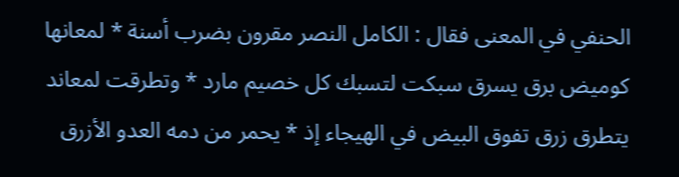الحنفي في المعنى فقال : الكامل النصر مقرون بضرب أسنة * لمعانها كوميض برق يسرق سبكت لتسبك كل خصيم مارد * وتطرقت لمعاند يتطرق زرق تفوق البيض في الهيجاء إذ * يحمر من دمه العدو الأزرق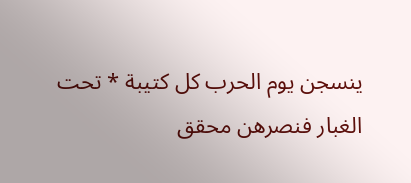ينسجن يوم الحرب كل كتيبة * تحت الغبار فنصرهن محقق